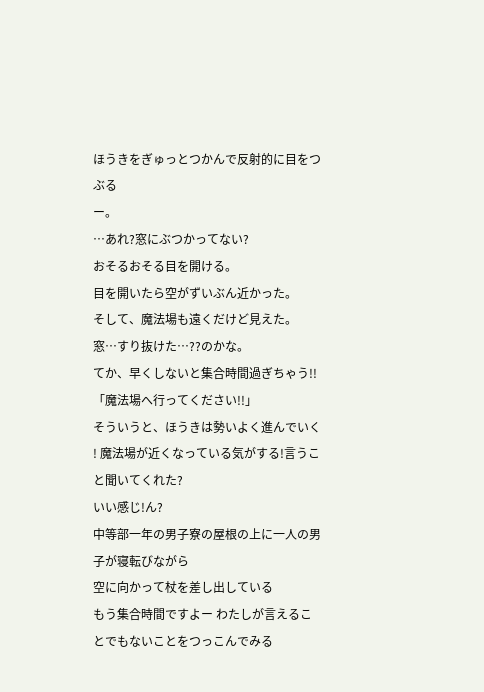ほうきをぎゅっとつかんで反射的に目をつぶる
ー。
…あれ?窓にぶつかってない?
おそるおそる目を開ける。
目を開いたら空がずいぶん近かった。
そして、魔法場も遠くだけど見えた。
窓…すり抜けた…??のかな。
てか、早くしないと集合時間過ぎちゃう!!
「魔法場へ行ってください!!」
そういうと、ほうきは勢いよく進んでいく
! 魔法場が近くなっている気がする!言うこと聞いてくれた?
いい感じ!ん?
中等部一年の男子寮の屋根の上に一人の男子が寝転びながら
空に向かって杖を差し出している
もう集合時間ですよー わたしが言えることでもないことをつっこんでみる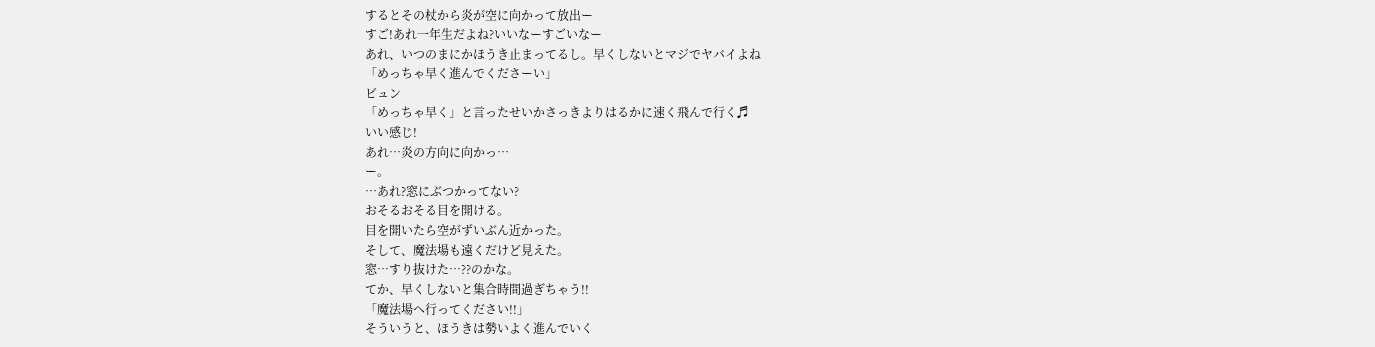するとその杖から炎が空に向かって放出ー
すご!あれ一年生だよね?いいなーすごいなー
あれ、いつのまにかほうき止まってるし。早くしないとマジでヤバイよね
「めっちゃ早く進んでくださーい」
ビュン
「めっちゃ早く」と言ったせいかさっきよりはるかに速く飛んで行く♬
いい感じ!
あれ…炎の方向に向かっ…
ー。
…あれ?窓にぶつかってない?
おそるおそる目を開ける。
目を開いたら空がずいぶん近かった。
そして、魔法場も遠くだけど見えた。
窓…すり抜けた…??のかな。
てか、早くしないと集合時間過ぎちゃう!!
「魔法場へ行ってください!!」
そういうと、ほうきは勢いよく進んでいく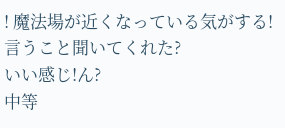! 魔法場が近くなっている気がする!言うこと聞いてくれた?
いい感じ!ん?
中等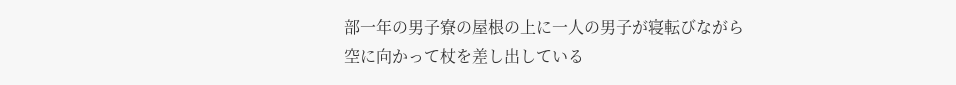部一年の男子寮の屋根の上に一人の男子が寝転びながら
空に向かって杖を差し出している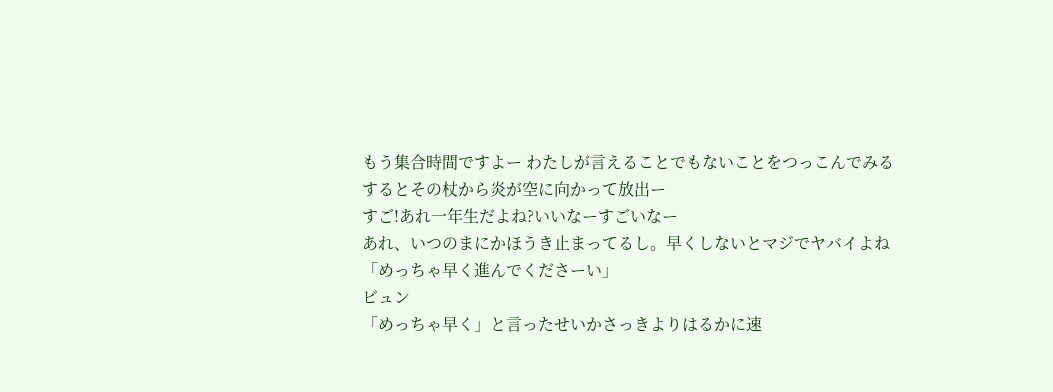もう集合時間ですよー わたしが言えることでもないことをつっこんでみる
するとその杖から炎が空に向かって放出ー
すご!あれ一年生だよね?いいなーすごいなー
あれ、いつのまにかほうき止まってるし。早くしないとマジでヤバイよね
「めっちゃ早く進んでくださーい」
ビュン
「めっちゃ早く」と言ったせいかさっきよりはるかに速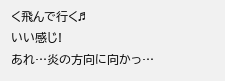く飛んで行く♬
いい感じ!
あれ…炎の方向に向かっ…